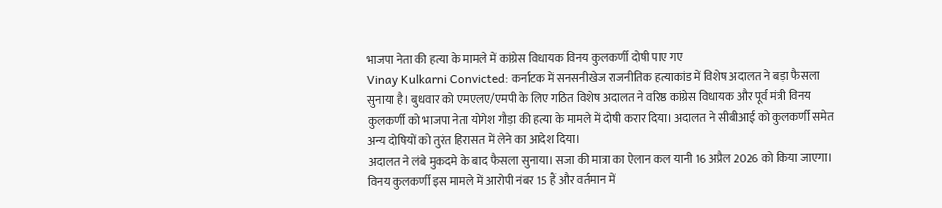भाजपा नेता की हत्या के मामले में कांग्रेस विधायक विनय कुलकर्णी दोषी पाए गए
Vinay Kulkarni Convicted: कर्नाटक में सनसनीखेज राजनीतिक हत्याकांड में विशेष अदालत ने बड़ा फैसला सुनाया है। बुधवार को एमएलए/एमपी के लिए गठित विशेष अदालत ने वरिष्ठ कांग्रेस विधायक और पूर्व मंत्री विनय कुलकर्णी को भाजपा नेता योगेश गौड़ा की हत्या के मामले में दोषी करार दिया। अदालत ने सीबीआई को कुलकर्णी समेत अन्य दोषियों को तुरंत हिरासत में लेने का आदेश दिया।
अदालत ने लंबे मुकदमे के बाद फैसला सुनाया। सजा की मात्रा का ऐलान कल यानी 16 अप्रैल 2026 को किया जाएगा। विनय कुलकर्णी इस मामले में आरोपी नंबर 15 हैं और वर्तमान में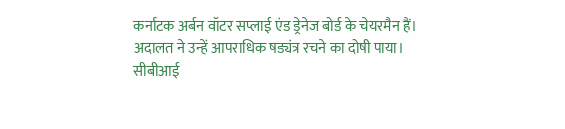कर्नाटक अर्बन वॉटर सप्लाई एंड ड्रेनेज बोर्ड के चेयरमैन हैं। अदालत ने उन्हें आपराधिक षड्यंत्र रचने का दोषी पाया।
सीबीआई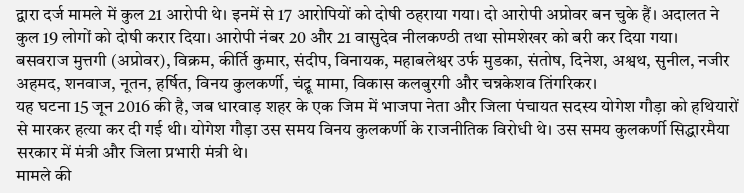द्वारा दर्ज मामले में कुल 21 आरोपी थे। इनमें से 17 आरोपियों को दोषी ठहराया गया। दो आरोपी अप्रोवर बन चुके हैं। अदालत ने कुल 19 लोगों को दोषी करार दिया। आरोपी नंबर 20 और 21 वासुदेव नीलकण्ठी तथा सोमशेखर को बरी कर दिया गया।
बसवराज मुत्तगी (अप्रोवर), विक्रम, कीर्ति कुमार, संदीप, विनायक, महाबलेश्वर उर्फ मुडका, संतोष, दिनेश, अश्वथ, सुनील, नजीर अहमद, शनवाज, नूतन, हर्षित, विनय कुलकर्णी, चंद्रू मामा, विकास कलबुरगी और चन्नकेशव तिंगरिकर।
यह घटना 15 जून 2016 की है, जब धारवाड़ शहर के एक जिम में भाजपा नेता और जिला पंचायत सदस्य योगेश गौड़ा को हथियारों से मारकर हत्या कर दी गई थी। योगेश गौड़ा उस समय विनय कुलकर्णी के राजनीतिक विरोधी थे। उस समय कुलकर्णी सिद्धारमैया सरकार में मंत्री और जिला प्रभारी मंत्री थे।
मामले की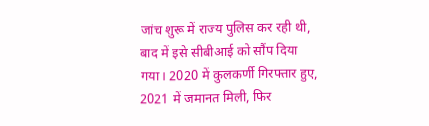जांच शुरू में राज्य पुलिस कर रही थी, बाद में इसे सीबीआई को सौंप दिया गया। 2020 में कुलकर्णी गिरफ्तार हुए, 2021 में जमानत मिली, फिर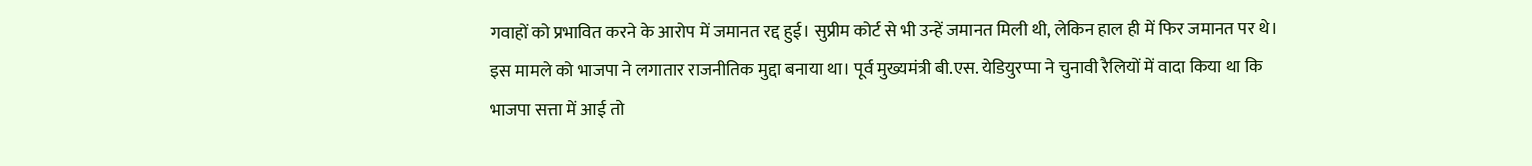गवाहों को प्रभावित करने के आरोप में जमानत रद्द हुई। सुप्रीम कोर्ट से भी उन्हें जमानत मिली थी, लेकिन हाल ही में फिर जमानत पर थे।
इस मामले को भाजपा ने लगातार राजनीतिक मुद्दा बनाया था। पूर्व मुख्यमंत्री बी.एस. येडियुरप्पा ने चुनावी रैलियों में वादा किया था कि भाजपा सत्ता में आई तो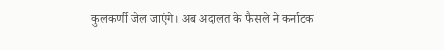कुलकर्णी जेल जाएंगे। अब अदालत के फैसले ने कर्नाटक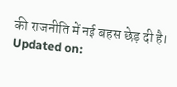की राजनीति में नई बहस छेड़ दी है।
Updated on: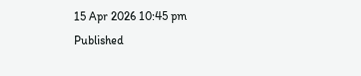15 Apr 2026 10:45 pm
Published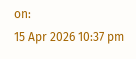on:
15 Apr 2026 10:37 pm